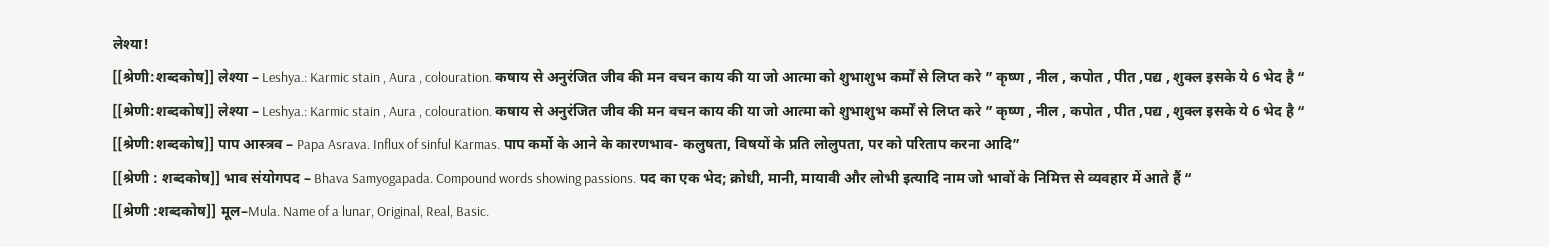लेश्या!
[[श्रेणी:शब्दकोष]] लेश्या – Leshya.: Karmic stain , Aura , colouration. कषाय से अनुरंजित जीव की मन वचन काय की या जो आत्मा को शुभाशुभ कर्मों से लिप्त करे ” कृष्ण , नील , कपोत , पीत ,पद्य , शुक्ल इसके ये 6 भेद है “
[[श्रेणी:शब्दकोष]] लेश्या – Leshya.: Karmic stain , Aura , colouration. कषाय से अनुरंजित जीव की मन वचन काय की या जो आत्मा को शुभाशुभ कर्मों से लिप्त करे ” कृष्ण , नील , कपोत , पीत ,पद्य , शुक्ल इसके ये 6 भेद है “
[[श्रेणी:शब्दकोष]] पाप आस्त्रव – Papa Asrava. Influx of sinful Karmas. पाप कर्मो के आने के कारणभाव- कलुषता, विषयों के प्रति लोलुपता, पर को परिताप करना आदि”
[[श्रेणी : शब्दकोष]] भाव संयोगपद – Bhava Samyogapada. Compound words showing passions. पद का एक भेद; क्रोधी, मानी, मायावी और लोभी इत्यादि नाम जो भावों के निमित्त से व्यवहार में आते हैं “
[[श्रेणी :शब्दकोष]] मूल–Mula. Name of a lunar, Original, Real, Basic.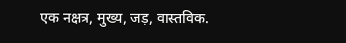एक नक्षत्र, मुख्य, जड़, वास्तविक.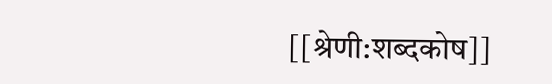[[श्रेणी:शब्दकोष]]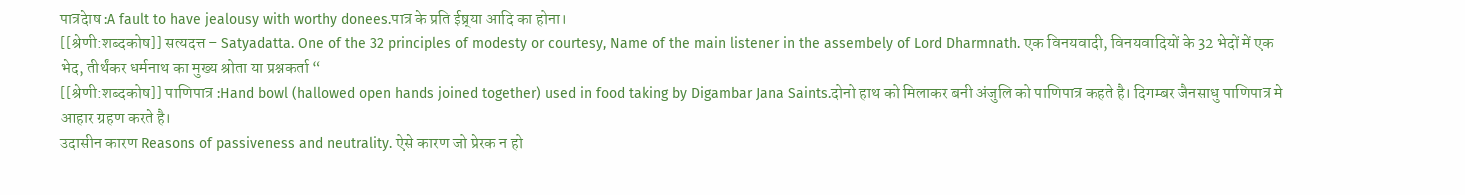पात्रदेाष :A fault to have jealousy with worthy donees.पात्र के प्रति ईष्र्या आदि का होना।
[[श्रेणी:शब्दकोष]] सत्यदत्त – Satyadatta. One of the 32 principles of modesty or courtesy, Name of the main listener in the assembely of Lord Dharmnath. एक विनयवादी, विनयवादियों के 32 भेदों में एक भेद, तीर्थंकर धर्मनाथ का मुख्य श्रोता या प्रश्नकर्ता “
[[श्रेणी:शब्दकोष]] पाणिपात्र :Hand bowl (hallowed open hands joined together) used in food taking by Digambar Jana Saints.दोनो हाथ को मिलाकर बनी अंजुलि को पाणिपात्र कहते है। दिगम्बर जैनसाधु पाणिपात्र मे आहार ग्रहण करते है।
उदासीन कारण Reasons of passiveness and neutrality. ऐसे कारण जो प्रेरक न हो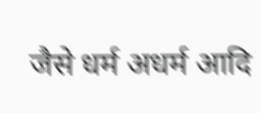जैसे धर्म अधर्म आदि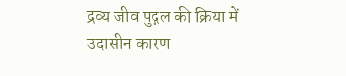द्रव्य जीव पुद्गल की क्रिया में उदासीन कारण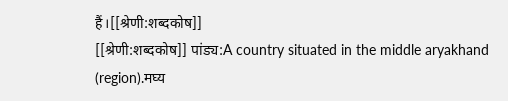हैं।[[श्रेणी:शब्दकोष]]
[[श्रेणी:शब्दकोष]] पांड्य:A country situated in the middle aryakhand (region).मघ्य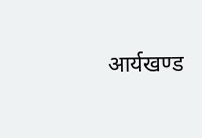आर्यखण्ड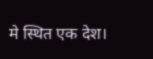मे स्थित एक देश।